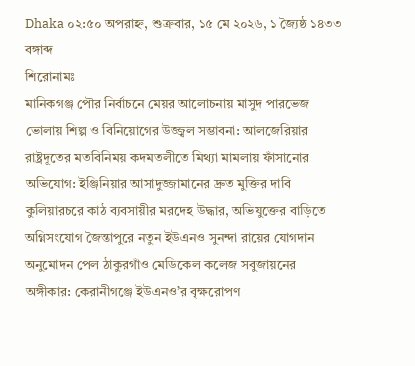Dhaka ০২:৫০ অপরাহ্ন, শুক্রবার, ১৫ মে ২০২৬, ১ জ্যৈষ্ঠ ১৪৩৩ বঙ্গাব্দ
শিরোনামঃ
মানিকগঞ্জ পৌর নির্বাচনে মেয়র আলোচনায় মাসুদ পারভেজ ভোলায় শিল্প ও বিনিয়োগের উজ্জ্বল সম্ভাবনা: আলজেরিয়ার রাষ্ট্রদূতের মতবিনিময় কদমতলীতে মিথ্যা মামলায় ফাঁসানোর অভিযোগ: ইঞ্জিনিয়ার আসাদুজ্জামানের দ্রুত মুক্তির দাবি কুলিয়ারচরে কাঠ ব্যবসায়ীর মরদেহ উদ্ধার, অভিযুক্তের বাড়িতে অগ্নিসংযোগ জৈন্তাপুরে নতুন ইউএনও সুনন্দা রায়ের যোগদান অনুমোদন পেল ঠাকুরগাঁও মেডিকেল কলেজ সবুজায়নের অঙ্গীকার: কেরানীগঞ্জে ইউএনও’র বৃক্ষরোপণ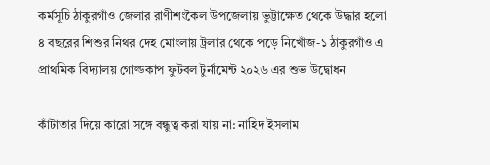কর্মসূচি ঠাকুরগাঁও জেলার রাণীশংকৈল উপজেলায় ভুট্টাক্ষেত থেকে উদ্ধার হলো ৪ বছরের শিশুর নিথর দেহ মোংলায় ট্রলার থেকে পড়ে নিখোঁজ-১ ঠাকুরগাঁও এ প্রাথমিক বিদ্যালয় গোল্ডকাপ ফুটবল টুর্নামেন্ট ২০২৬ এর শুভ উদ্বোধন

কাঁটাতার দিয়ে কারো সঙ্গে বন্ধুত্ব করা যায় না: নাহিদ ইসলাম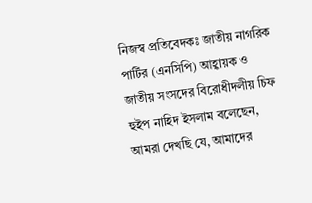নিজস্ব প্রতিবেদকঃ জাতীয় নাগরিক পার্টির (এনসিপি) আহ্বায়ক ও জাতীয় সংসদের বিরোধীদলীয় চিফ হুইপ নাহিদ ইসলাম বলেছেন, আমরা দেখছি যে, আমাদের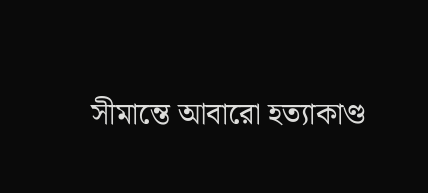সীমান্তে আবারো হত্যাকাণ্ড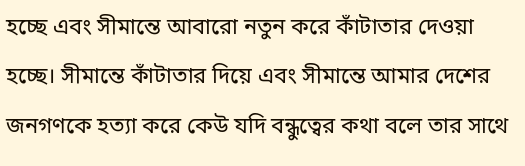হচ্ছে এবং সীমান্তে আবারো নতুন করে কাঁটাতার দেওয়া হচ্ছে। সীমান্তে কাঁটাতার দিয়ে এবং সীমান্তে আমার দেশের জনগণকে হত্যা করে কেউ যদি বন্ধুত্বের কথা বলে তার সাথে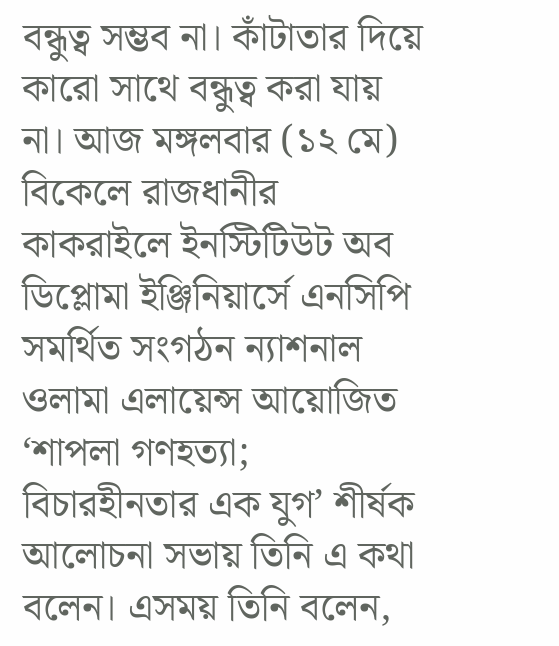বন্ধুত্ব সম্ভব না। কাঁটাতার দিয়ে কারো সাথে বন্ধুত্ব করা যায় না। আজ মঙ্গলবার (১২ মে) বিকেলে রাজধানীর কাকরাইলে ইনস্টিটিউট অব ডিপ্লোমা ইঞ্জিনিয়ার্সে এনসিপি সমর্থিত সংগঠন ন্যাশনাল ওলামা এলায়েন্স আয়োজিত ‘শাপলা গণহত্যা; বিচারহীনতার এক যুগ’ শীর্ষক আলোচনা সভায় তিনি এ কথা বলেন। এসময় তিনি বলেন,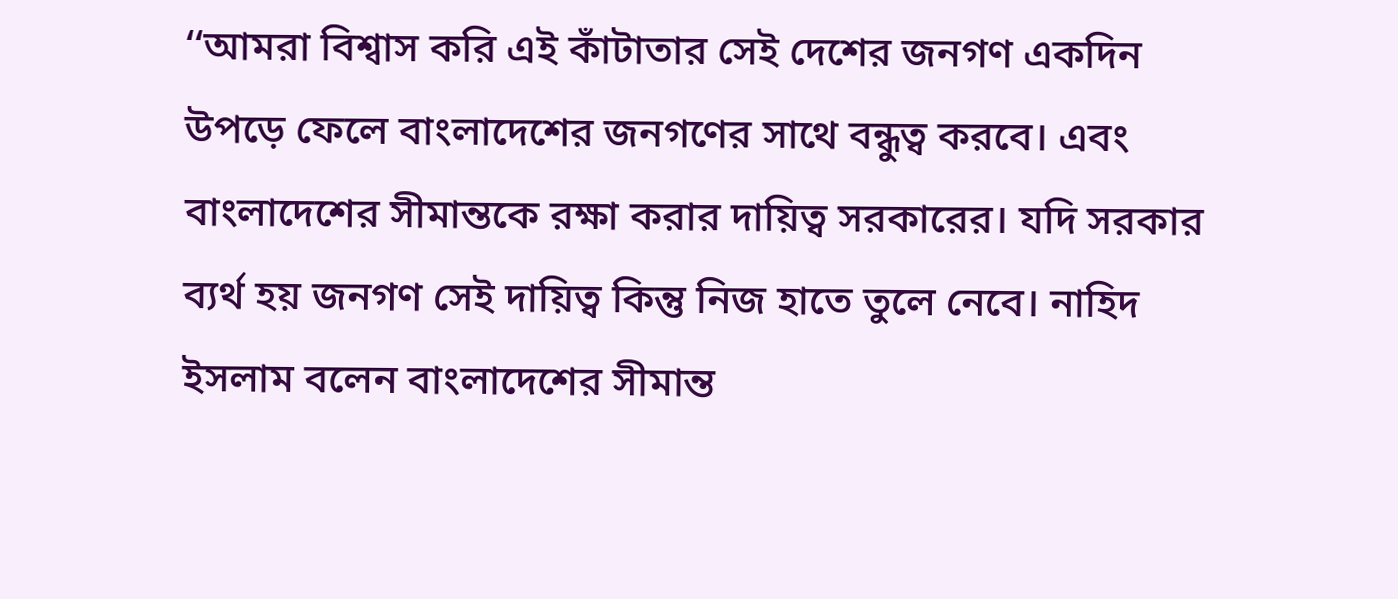‘‘আমরা বিশ্বাস করি এই কাঁটাতার সেই দেশের জনগণ একদিন উপড়ে ফেলে বাংলাদেশের জনগণের সাথে বন্ধুত্ব করবে। এবং বাংলাদেশের সীমান্তকে রক্ষা করার দায়িত্ব সরকারের। যদি সরকার ব্যর্থ হয় জনগণ সেই দায়িত্ব কিন্তু নিজ হাতে তুলে নেবে। নাহিদ ইসলাম বলেন বাংলাদেশের সীমান্ত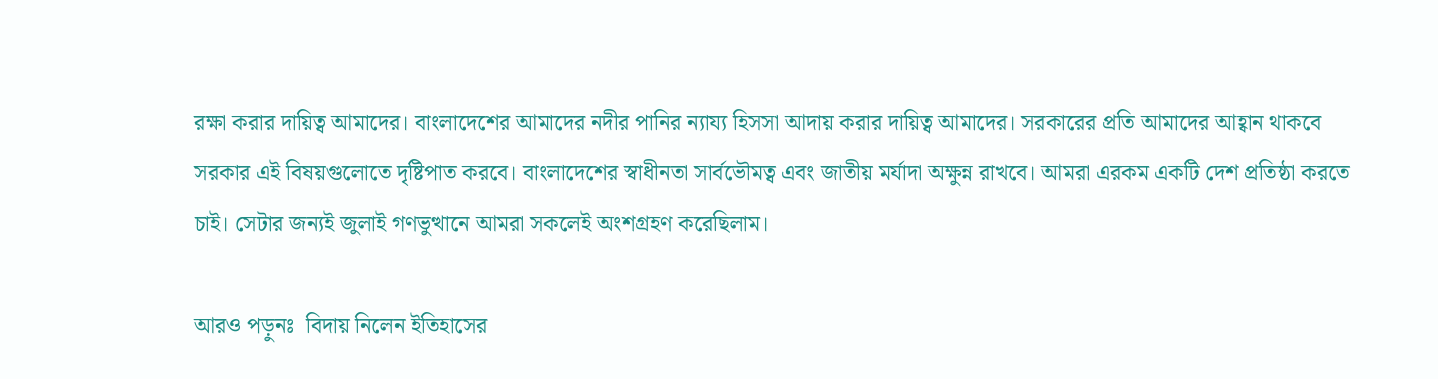রক্ষা করার দায়িত্ব আমাদের। বাংলাদেশের আমাদের নদীর পানির ন্যায্য হিসসা আদায় করার দায়িত্ব আমাদের। সরকারের প্রতি আমাদের আহ্বান থাকবে সরকার এই বিষয়গুলোতে দৃষ্টিপাত করবে। বাংলাদেশের স্বাধীনতা সার্বভৌমত্ব এবং জাতীয় মর্যাদা অক্ষুন্ন রাখবে। আমরা এরকম একটি দেশ প্রতিষ্ঠা করতে চাই। সেটার জন্যই জুলাই গণভুত্থানে আমরা সকলেই অংশগ্রহণ করেছিলাম।

আরও পড়ুনঃ  বিদায় নিলেন ইতিহাসের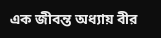এক জীবন্ত অধ্যায় বীর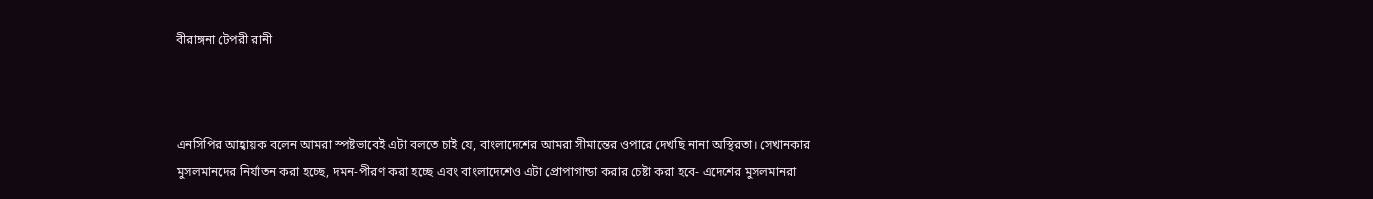বীরাঙ্গনা টেপরী রানী



এনসিপির আহ্বায়ক বলেন আমরা স্পষ্টভাবেই এটা বলতে চাই যে, বাংলাদেশের আমরা সীমান্তের ওপারে দেখছি নানা অস্থিরতা। সেখানকার মুসলমানদের নির্যাতন করা হচ্ছে, দমন-পীরণ করা হচ্ছে এবং বাংলাদেশেও এটা প্রোপাগান্ডা করার চেষ্টা করা হবে- এদেশের মুসলমানরা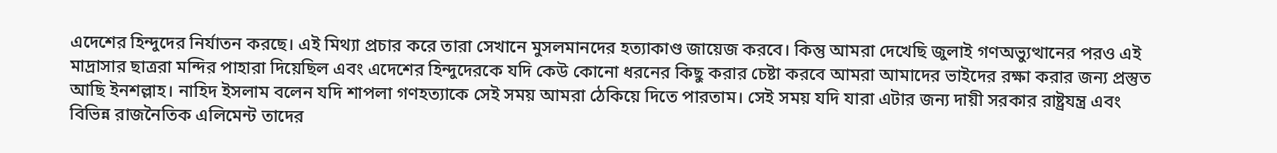এদেশের হিন্দুদের নির্যাতন করছে। এই মিথ্যা প্রচার করে তারা সেখানে মুসলমানদের হত্যাকাণ্ড জায়েজ করবে। কিন্তু আমরা দেখেছি জুলাই গণঅভ্যুত্থানের পরও এই মাদ্রাসার ছাত্ররা মন্দির পাহারা দিয়েছিল এবং এদেশের হিন্দুদেরকে যদি কেউ কোনো ধরনের কিছু করার চেষ্টা করবে আমরা আমাদের ভাইদের রক্ষা করার জন্য প্রস্তুত আছি ইনশল্লাহ। নাহিদ ইসলাম বলেন যদি শাপলা গণহত্যাকে সেই সময় আমরা ঠেকিয়ে দিতে পারতাম। সেই সময় যদি যারা এটার জন্য দায়ী সরকার রাষ্ট্রযন্ত্র এবং বিভিন্ন রাজনৈতিক এলিমেন্ট তাদের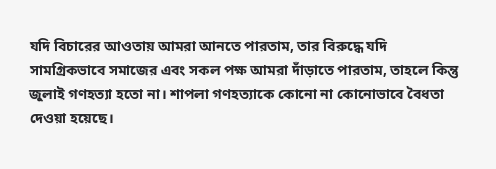যদি বিচারের আওতায় আমরা আনতে পারতাম, তার বিরুদ্ধে যদি সামগ্রিকভাবে সমাজের এবং সকল পক্ষ আমরা দাঁড়াতে পারতাম, তাহলে কিন্তু জুলাই গণহত্যা হতো না। শাপলা গণহত্যাকে কোনো না কোনোভাবে বৈধতা দেওয়া হয়েছে।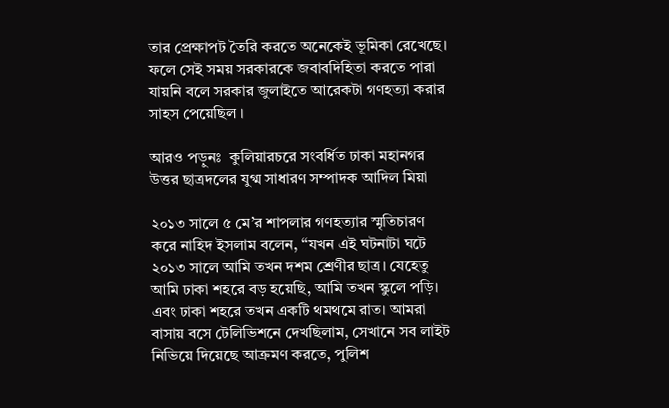তার প্রেক্ষাপট তৈরি করতে অনেকেই ভূমিকা রেখেছে। ফলে সেই সময় সরকারকে জবাবদিহিতা করতে পারা যায়নি বলে সরকার জুলাইতে আরেকটা গণহত্যা করার সাহস পেয়েছিল ।

আরও পড়ুনঃ  কুলিয়ারচরে সংবর্ধিত ঢাকা মহানগর উত্তর ছাত্রদলের যুগ্ম সাধারণ সম্পাদক আদিল মিয়া

২০১৩ সালে ৫ মে’র শাপলার গণহত্যার স্মৃতিচারণ করে নাহিদ ইসলাম বলেন, ‘‘যখন এই ঘটনাটা ঘটে ২০১৩ সালে আমি তখন দশম শ্রেণীর ছাত্র। যেহেতু আমি ঢাকা শহরে বড় হয়েছি, আমি তখন স্কুলে পড়ি। এবং ঢাকা শহরে তখন একটি থমথমে রাত। আমরা বাসায় বসে টেলিভিশনে দেখছিলাম, সেখানে সব লাইট নিভিয়ে দিয়েছে আক্রমণ করতে, পুলিশ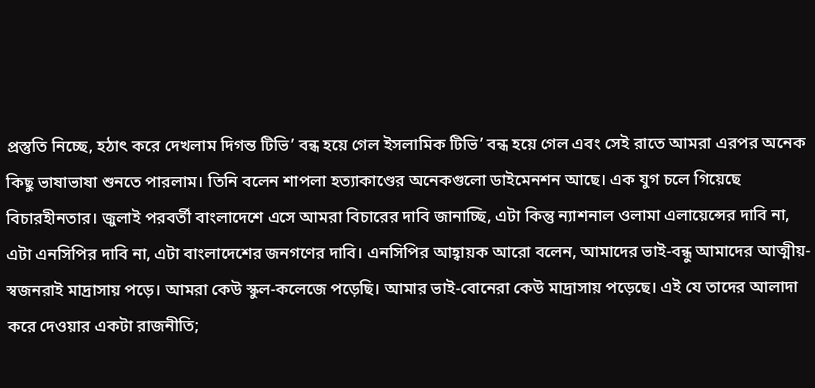প্রস্তুতি নিচ্ছে, হঠাৎ করে দেখলাম দিগন্ত টিভি’ বন্ধ হয়ে গেল ইসলামিক টিভি’ বন্ধ হয়ে গেল এবং সেই রাতে আমরা এরপর অনেক কিছু ভাষাভাষা শুনতে পারলাম। তিনি বলেন শাপলা হত্যাকাণ্ডের অনেকগুলো ডাইমেনশন আছে। এক যুগ চলে গিয়েছে বিচারহীনতার। জুলাই পরবর্তী বাংলাদেশে এসে আমরা বিচারের দাবি জানাচ্ছি, এটা কিন্তু ন্যাশনাল ওলামা এলায়েন্সের দাবি না, এটা এনসিপির দাবি না, এটা বাংলাদেশের জনগণের দাবি। এনসিপির আহ্বায়ক আরো বলেন, আমাদের ভাই-বন্ধু আমাদের আত্মীয়-স্বজনরাই মাদ্রাসায় পড়ে। আমরা কেউ স্কুল-কলেজে পড়েছি। আমার ভাই-বোনেরা কেউ মাদ্রাসায় পড়েছে। এই যে তাদের আলাদা করে দেওয়ার একটা রাজনীতি;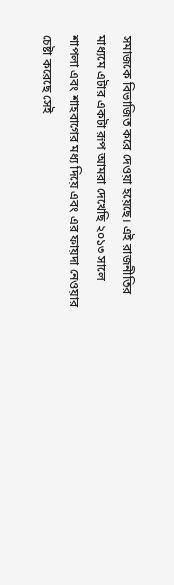সমাজকে বিভাজিত করে দেওয়া হয়েছে। এই রাজনীতির মাধ্যমে এটার একটা রূপ আমরা দেখেছি ২০১৩ সালে শাপলা এবং শাহবাগের মধ্য দিয়ে এবং এর ফায়দা নেওয়ার চেষ্টা করেছে সেই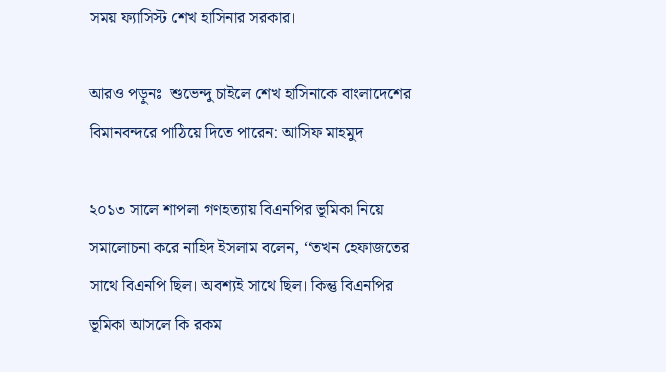সময় ফ্যাসিস্ট শেখ হাসিনার সরকার।

আরও পড়ুনঃ  শুভেন্দু চাইলে শেখ হাসিনাকে বাংলাদেশের বিমানবন্দরে পাঠিয়ে দিতে পারেন: আসিফ মাহমুদ

২০১৩ সালে শাপলা গণহত্যায় বিএনপির ভূমিকা নিয়ে সমালোচনা করে নাহিদ ইসলাম বলেন, ‘‘তখন হেফাজতের সাথে বিএনপি ছিল। অবশ্যই সাথে ছিল। কিন্তু বিএনপির ভূমিকা আসলে কি রকম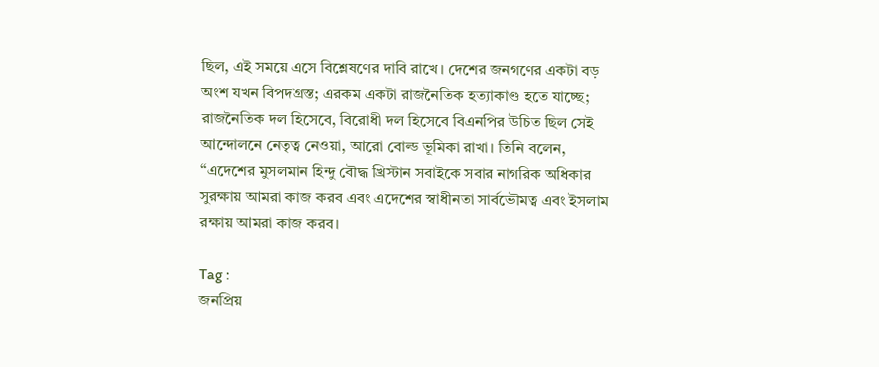ছিল, এই সময়ে এসে বিশ্লেষণের দাবি রাখে। দেশের জনগণের একটা বড় অংশ যখন বিপদগ্রস্ত; এরকম একটা রাজনৈতিক হত্যাকাণ্ড হতে যাচ্ছে; রাজনৈতিক দল হিসেবে, বিরোধী দল হিসেবে বিএনপির উচিত ছিল সেই আন্দোলনে নেতৃত্ব নেওয়া, আরো বোল্ড ভূমিকা রাখা। তিনি বলেন, ‘‘এদেশের মুসলমান হিন্দু বৌদ্ধ খ্রিস্টান সবাইকে সবার নাগরিক অধিকার সুরক্ষায় আমরা কাজ করব এবং এদেশের স্বাধীনতা সার্বভৌমত্ব এবং ইসলাম রক্ষায় আমরা কাজ করব।

Tag :
জনপ্রিয়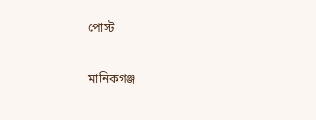পোস্ট

মানিকগঞ্জ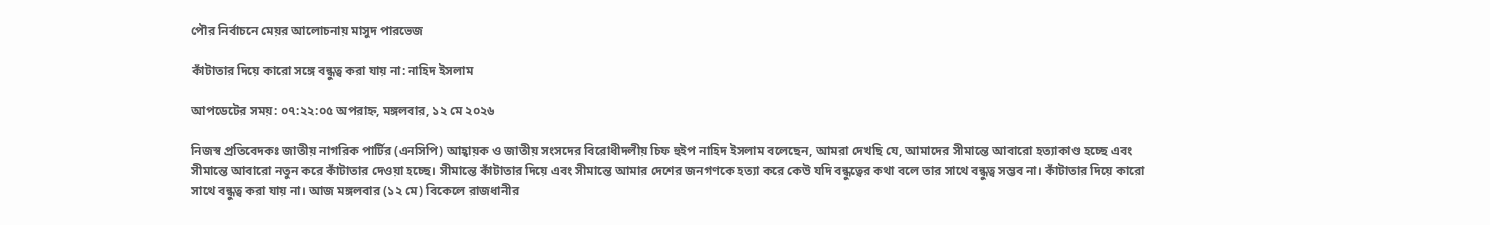পৌর নির্বাচনে মেয়র আলোচনায় মাসুদ পারভেজ

কাঁটাতার দিয়ে কারো সঙ্গে বন্ধুত্ব করা যায় না: নাহিদ ইসলাম

আপডেটের সময়: ০৭:২২:০৫ অপরাহ্ন, মঙ্গলবার, ১২ মে ২০২৬

নিজস্ব প্রতিবেদকঃ জাতীয় নাগরিক পার্টির (এনসিপি) আহ্বায়ক ও জাতীয় সংসদের বিরোধীদলীয় চিফ হুইপ নাহিদ ইসলাম বলেছেন, আমরা দেখছি যে, আমাদের সীমান্তে আবারো হত্যাকাণ্ড হচ্ছে এবং সীমান্তে আবারো নতুন করে কাঁটাতার দেওয়া হচ্ছে। সীমান্তে কাঁটাতার দিয়ে এবং সীমান্তে আমার দেশের জনগণকে হত্যা করে কেউ যদি বন্ধুত্বের কথা বলে তার সাথে বন্ধুত্ব সম্ভব না। কাঁটাতার দিয়ে কারো সাথে বন্ধুত্ব করা যায় না। আজ মঙ্গলবার (১২ মে) বিকেলে রাজধানীর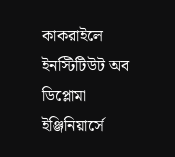কাকরাইলে ইনস্টিটিউট অব ডিপ্লোমা ইঞ্জিনিয়ার্সে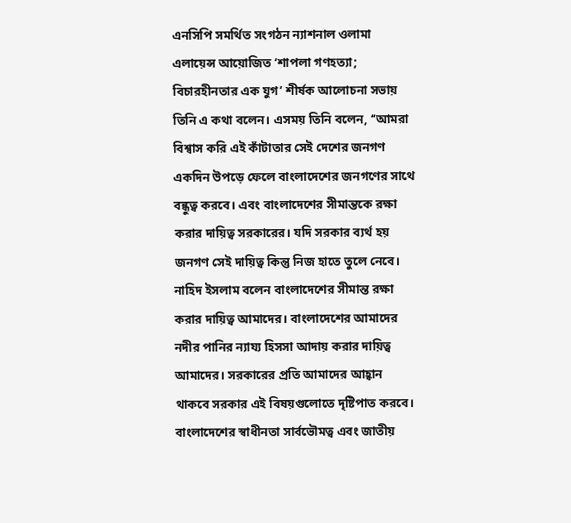এনসিপি সমর্থিত সংগঠন ন্যাশনাল ওলামা এলায়েন্স আয়োজিত ‘শাপলা গণহত্যা; বিচারহীনতার এক যুগ’ শীর্ষক আলোচনা সভায় তিনি এ কথা বলেন। এসময় তিনি বলেন, ‘‘আমরা বিশ্বাস করি এই কাঁটাতার সেই দেশের জনগণ একদিন উপড়ে ফেলে বাংলাদেশের জনগণের সাথে বন্ধুত্ব করবে। এবং বাংলাদেশের সীমান্তকে রক্ষা করার দায়িত্ব সরকারের। যদি সরকার ব্যর্থ হয় জনগণ সেই দায়িত্ব কিন্তু নিজ হাতে তুলে নেবে। নাহিদ ইসলাম বলেন বাংলাদেশের সীমান্ত রক্ষা করার দায়িত্ব আমাদের। বাংলাদেশের আমাদের নদীর পানির ন্যায্য হিসসা আদায় করার দায়িত্ব আমাদের। সরকারের প্রতি আমাদের আহ্বান থাকবে সরকার এই বিষয়গুলোতে দৃষ্টিপাত করবে। বাংলাদেশের স্বাধীনতা সার্বভৌমত্ব এবং জাতীয়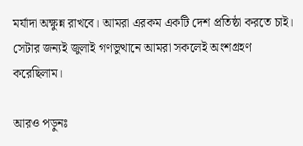মর্যাদা অক্ষুন্ন রাখবে। আমরা এরকম একটি দেশ প্রতিষ্ঠা করতে চাই। সেটার জন্যই জুলাই গণভুত্থানে আমরা সকলেই অংশগ্রহণ করেছিলাম।

আরও পড়ুনঃ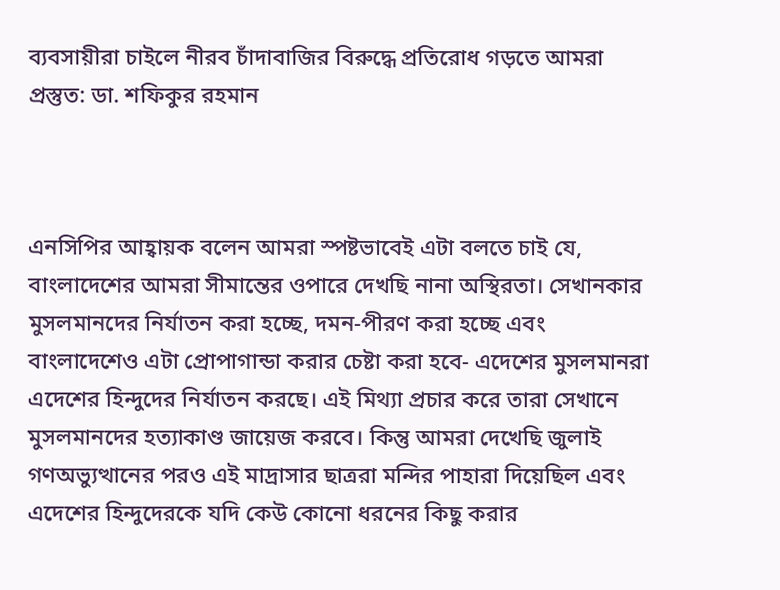ব্যবসায়ীরা চাইলে নীরব চাঁদাবাজির বিরুদ্ধে প্রতিরোধ গড়তে আমরা প্রস্তুত: ডা. শফিকুর রহমান



এনসিপির আহ্বায়ক বলেন আমরা স্পষ্টভাবেই এটা বলতে চাই যে, বাংলাদেশের আমরা সীমান্তের ওপারে দেখছি নানা অস্থিরতা। সেখানকার মুসলমানদের নির্যাতন করা হচ্ছে, দমন-পীরণ করা হচ্ছে এবং বাংলাদেশেও এটা প্রোপাগান্ডা করার চেষ্টা করা হবে- এদেশের মুসলমানরা এদেশের হিন্দুদের নির্যাতন করছে। এই মিথ্যা প্রচার করে তারা সেখানে মুসলমানদের হত্যাকাণ্ড জায়েজ করবে। কিন্তু আমরা দেখেছি জুলাই গণঅভ্যুত্থানের পরও এই মাদ্রাসার ছাত্ররা মন্দির পাহারা দিয়েছিল এবং এদেশের হিন্দুদেরকে যদি কেউ কোনো ধরনের কিছু করার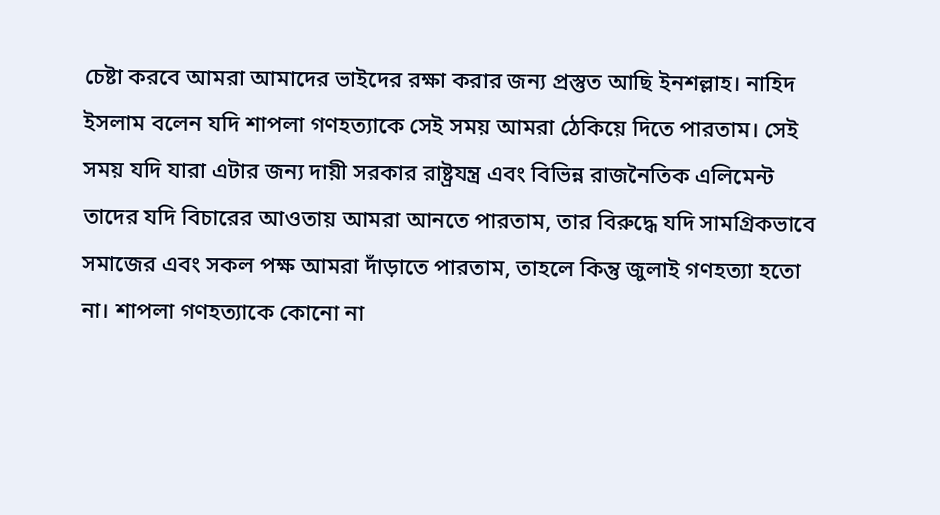চেষ্টা করবে আমরা আমাদের ভাইদের রক্ষা করার জন্য প্রস্তুত আছি ইনশল্লাহ। নাহিদ ইসলাম বলেন যদি শাপলা গণহত্যাকে সেই সময় আমরা ঠেকিয়ে দিতে পারতাম। সেই সময় যদি যারা এটার জন্য দায়ী সরকার রাষ্ট্রযন্ত্র এবং বিভিন্ন রাজনৈতিক এলিমেন্ট তাদের যদি বিচারের আওতায় আমরা আনতে পারতাম, তার বিরুদ্ধে যদি সামগ্রিকভাবে সমাজের এবং সকল পক্ষ আমরা দাঁড়াতে পারতাম, তাহলে কিন্তু জুলাই গণহত্যা হতো না। শাপলা গণহত্যাকে কোনো না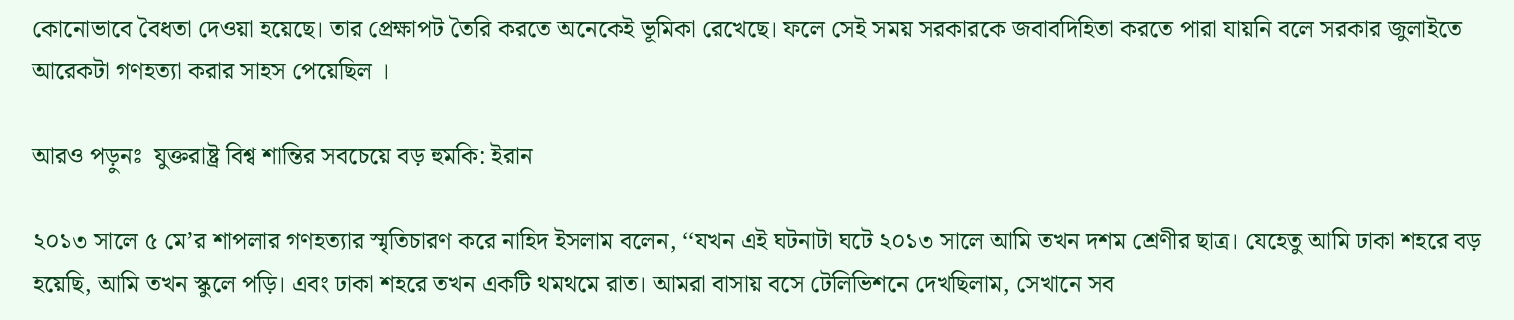কোনোভাবে বৈধতা দেওয়া হয়েছে। তার প্রেক্ষাপট তৈরি করতে অনেকেই ভূমিকা রেখেছে। ফলে সেই সময় সরকারকে জবাবদিহিতা করতে পারা যায়নি বলে সরকার জুলাইতে আরেকটা গণহত্যা করার সাহস পেয়েছিল ।

আরও পড়ুনঃ  যুক্তরাষ্ট্র বিশ্ব শান্তির সবচেয়ে বড় হুমকি: ইরান

২০১৩ সালে ৫ মে’র শাপলার গণহত্যার স্মৃতিচারণ করে নাহিদ ইসলাম বলেন, ‘‘যখন এই ঘটনাটা ঘটে ২০১৩ সালে আমি তখন দশম শ্রেণীর ছাত্র। যেহেতু আমি ঢাকা শহরে বড় হয়েছি, আমি তখন স্কুলে পড়ি। এবং ঢাকা শহরে তখন একটি থমথমে রাত। আমরা বাসায় বসে টেলিভিশনে দেখছিলাম, সেখানে সব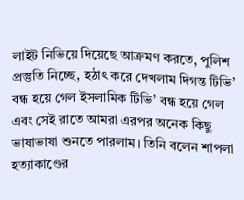লাইট নিভিয়ে দিয়েছে আক্রমণ করতে, পুলিশ প্রস্তুতি নিচ্ছে, হঠাৎ করে দেখলাম দিগন্ত টিভি’ বন্ধ হয়ে গেল ইসলামিক টিভি’ বন্ধ হয়ে গেল এবং সেই রাতে আমরা এরপর অনেক কিছু ভাষাভাষা শুনতে পারলাম। তিনি বলেন শাপলা হত্যাকাণ্ডের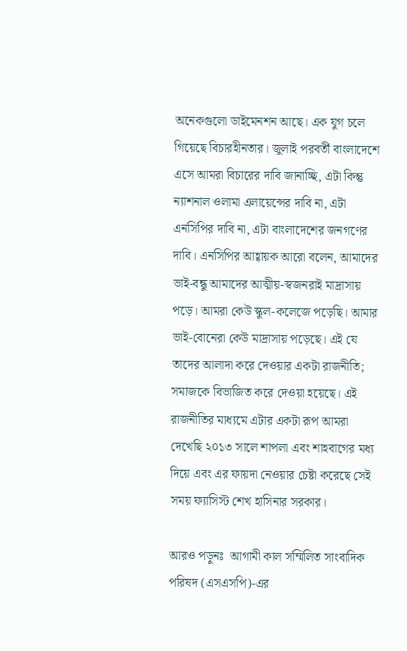অনেকগুলো ডাইমেনশন আছে। এক যুগ চলে গিয়েছে বিচারহীনতার। জুলাই পরবর্তী বাংলাদেশে এসে আমরা বিচারের দাবি জানাচ্ছি, এটা কিন্তু ন্যাশনাল ওলামা এলায়েন্সের দাবি না, এটা এনসিপির দাবি না, এটা বাংলাদেশের জনগণের দাবি। এনসিপির আহ্বায়ক আরো বলেন, আমাদের ভাই-বন্ধু আমাদের আত্মীয়-স্বজনরাই মাদ্রাসায় পড়ে। আমরা কেউ স্কুল-কলেজে পড়েছি। আমার ভাই-বোনেরা কেউ মাদ্রাসায় পড়েছে। এই যে তাদের আলাদা করে দেওয়ার একটা রাজনীতি; সমাজকে বিভাজিত করে দেওয়া হয়েছে। এই রাজনীতির মাধ্যমে এটার একটা রূপ আমরা দেখেছি ২০১৩ সালে শাপলা এবং শাহবাগের মধ্য দিয়ে এবং এর ফায়দা নেওয়ার চেষ্টা করেছে সেই সময় ফ্যাসিস্ট শেখ হাসিনার সরকার।

আরও পড়ুনঃ  আগামী কাল সম্মিলিত সাংবাদিক পরিষদ (এসএসপি)-এর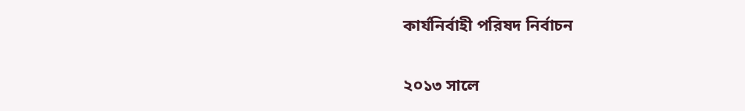কার্যনির্বাহী পরিষদ নির্বাচন

২০১৩ সালে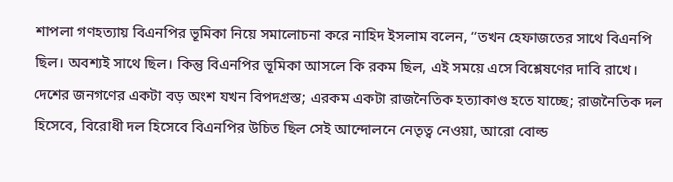শাপলা গণহত্যায় বিএনপির ভূমিকা নিয়ে সমালোচনা করে নাহিদ ইসলাম বলেন, ‘‘তখন হেফাজতের সাথে বিএনপি ছিল। অবশ্যই সাথে ছিল। কিন্তু বিএনপির ভূমিকা আসলে কি রকম ছিল, এই সময়ে এসে বিশ্লেষণের দাবি রাখে। দেশের জনগণের একটা বড় অংশ যখন বিপদগ্রস্ত; এরকম একটা রাজনৈতিক হত্যাকাণ্ড হতে যাচ্ছে; রাজনৈতিক দল হিসেবে, বিরোধী দল হিসেবে বিএনপির উচিত ছিল সেই আন্দোলনে নেতৃত্ব নেওয়া, আরো বোল্ড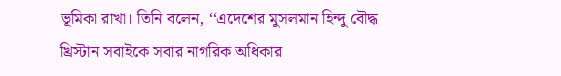ভূমিকা রাখা। তিনি বলেন, ‘‘এদেশের মুসলমান হিন্দু বৌদ্ধ খ্রিস্টান সবাইকে সবার নাগরিক অধিকার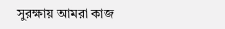সুরক্ষায় আমরা কাজ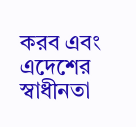করব এবং এদেশের স্বাধীনতা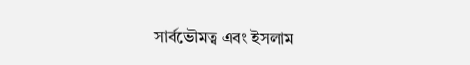সার্বভৌমত্ব এবং ইসলাম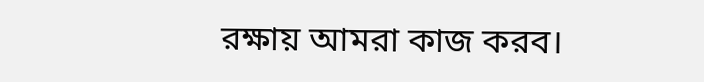রক্ষায় আমরা কাজ করব।